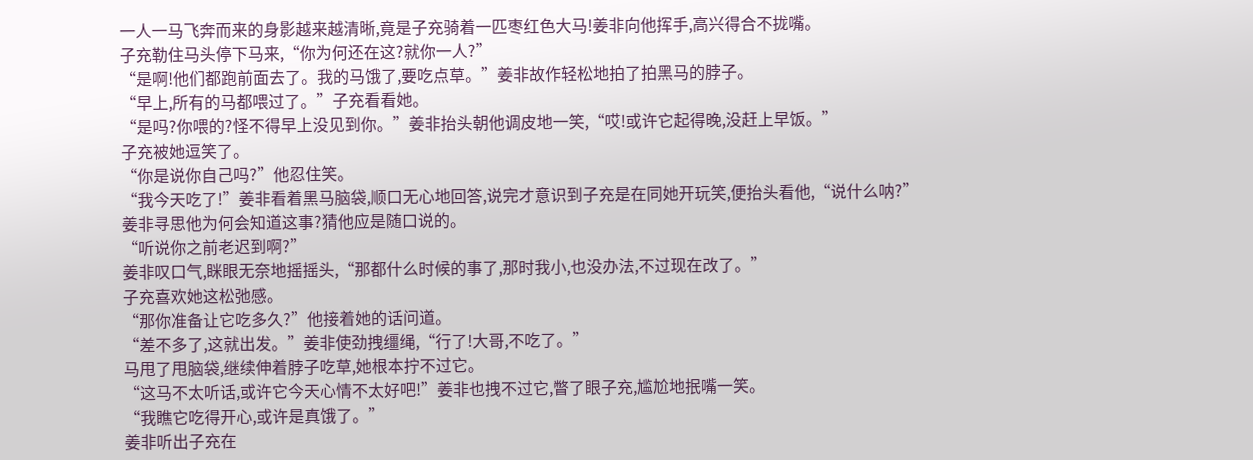一人一马飞奔而来的身影越来越清晰,竟是子充骑着一匹枣红色大马!姜非向他挥手,高兴得合不拢嘴。
子充勒住马头停下马来,“你为何还在这?就你一人?”
“是啊!他们都跑前面去了。我的马饿了,要吃点草。”姜非故作轻松地拍了拍黑马的脖子。
“早上,所有的马都喂过了。”子充看看她。
“是吗?你喂的?怪不得早上没见到你。”姜非抬头朝他调皮地一笑,“哎!或许它起得晚,没赶上早饭。”
子充被她逗笑了。
“你是说你自己吗?”他忍住笑。
“我今天吃了!”姜非看着黑马脑袋,顺口无心地回答,说完才意识到子充是在同她开玩笑,便抬头看他,“说什么呐?”
姜非寻思他为何会知道这事?猜他应是随口说的。
“听说你之前老迟到啊?”
姜非叹口气,眯眼无奈地摇摇头,“那都什么时候的事了,那时我小,也没办法,不过现在改了。”
子充喜欢她这松弛感。
“那你准备让它吃多久?”他接着她的话问道。
“差不多了,这就出发。”姜非使劲拽缰绳,“行了!大哥,不吃了。”
马甩了甩脑袋,继续伸着脖子吃草,她根本拧不过它。
“这马不太听话,或许它今天心情不太好吧!”姜非也拽不过它,瞥了眼子充,尴尬地抿嘴一笑。
“我瞧它吃得开心,或许是真饿了。”
姜非听出子充在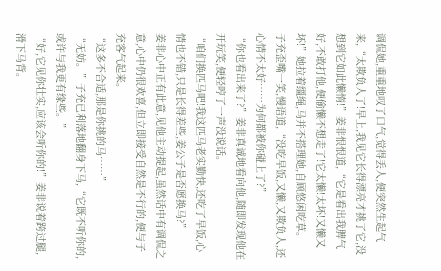调侃她,重重地叹了口气,觉得丢人,便突然生起气来,“太欺负人了!早上,我见它长得漂亮才挑了它,没想到它如此懒惰!”姜非恨恨道,“它是看出我脾气好,不敢打他,便偷懒不想走了!它太懒!太坏!又懒又坏!”她拉着缰绳,马并不搭理她,自顾悠闲吃草。
子充歪嘴一笑,慢语道,“没吃早饭,又懒,又欺负人,还心情不太好……为何都被你碰上了?”
“你也看出来了?”姜非真诚地看向他,随即发现他在开玩笑,便轻哼了一声没说话。
“咱们换匹马吧!我这匹马老实勤快,还吃了早饭,心情也不错,只是长得差些,姜公子是否愿换马?”
姜非心中正有此意,见他主动提起,虽然话中有调侃之意,心中仍很欢喜,但立即接受自然是不行的,便与子充客气起来。
“这多不合适,那是你挑的马……”
“无妨。”子充已利落地翻身下马,“它既不听你的,或许与我更有缘些。”
“好,它见你壮实,应该会听你的!”姜非说着跨过腿,滑下马背。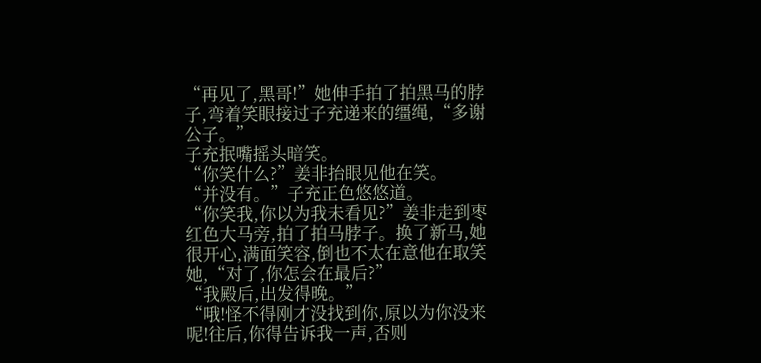“再见了,黑哥!”她伸手拍了拍黑马的脖子,弯着笑眼接过子充递来的缰绳,“多谢公子。”
子充抿嘴摇头暗笑。
“你笑什么?”姜非抬眼见他在笑。
“并没有。”子充正色悠悠道。
“你笑我,你以为我未看见?”姜非走到枣红色大马旁,拍了拍马脖子。换了新马,她很开心,满面笑容,倒也不太在意他在取笑她,“对了,你怎会在最后?”
“我殿后,出发得晚。”
“哦!怪不得刚才没找到你,原以为你没来呢!往后,你得告诉我一声,否则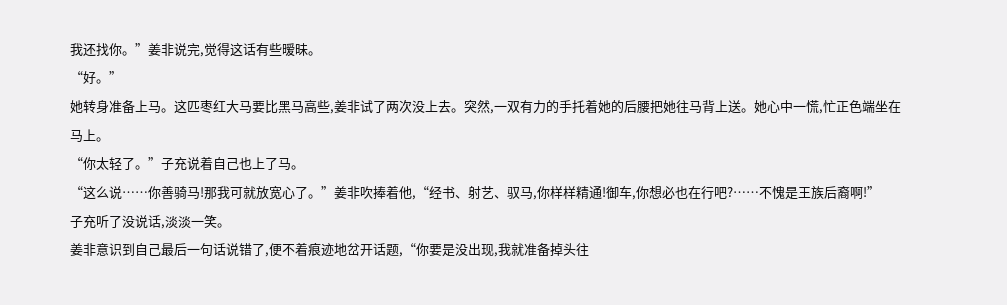我还找你。”姜非说完,觉得这话有些暧昧。
“好。”
她转身准备上马。这匹枣红大马要比黑马高些,姜非试了两次没上去。突然,一双有力的手托着她的后腰把她往马背上送。她心中一慌,忙正色端坐在马上。
“你太轻了。”子充说着自己也上了马。
“这么说……你善骑马!那我可就放宽心了。”姜非吹捧着他,“经书、射艺、驭马,你样样精通!御车,你想必也在行吧?……不愧是王族后裔啊!”
子充听了没说话,淡淡一笑。
姜非意识到自己最后一句话说错了,便不着痕迹地岔开话题,“你要是没出现,我就准备掉头往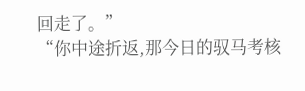回走了。”
“你中途折返,那今日的驭马考核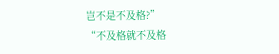岂不是不及格?”
“不及格就不及格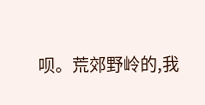呗。荒郊野岭的,我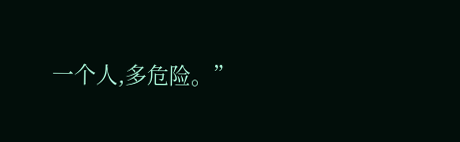一个人,多危险。”